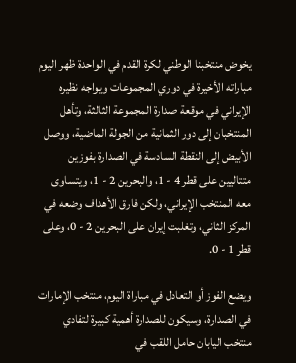يخوض منتخبنا الوطني لكرة القدم في الواحدة ظهر اليوم مباراته الأخيرة في دوري المجموعات ويواجه نظيره الإيراني في موقعة صدارة المجموعة الثالثة، وتأهل المنتخبان إلى دور الثمانية من الجولة الماضية، ووصل الأبيض إلى النقطة السادسة في الصدارة بفوزين متتاليين على قطر 4 - 1، والبحرين 2 - 1، ويتساوى معه المنتخب الإيراني، ولكن فارق الأهداف وضعه في المركز الثاني، وتغلبت إيران على البحرين 2 - 0، وعلى قطر 1 - 0.

ويضع الفوز أو التعادل في مباراة اليوم، منتخب الإمارات في الصدارة، وسيكون للصدارة أهمية كبيرة لتفادي منتخب اليابان حامل اللقب في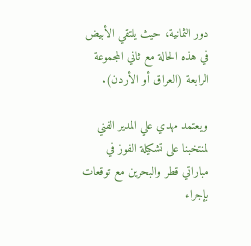دور الثمانية، حيث يلتقي الأبيض في هذه الحالة مع ثاني المجموعة الرابعة (العراق أو الأردن).

ويعتمد مهدي علي المدير الفني لمنتخبنا على تشكيلة الفوز في مباراتي قطر والبحرين مع توقعات بإجراء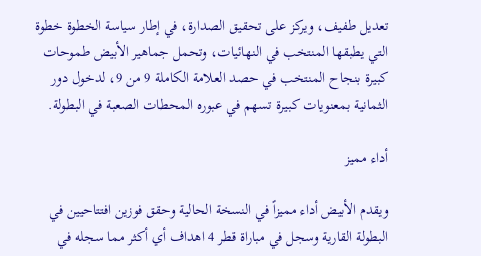تعديل طفيف، ويركز على تحقيق الصدارة، في إطار سياسة الخطوة خطوة التي يطبقها المنتخب في النهائيات، وتحمل جماهير الأبيض طموحات كبيرة بنجاح المنتخب في حصد العلامة الكاملة 9 من 9، لدخول دور الثمانية بمعنويات كبيرة تسهم في عبوره المحطات الصعبة في البطولة.

أداء مميز

ويقدم الأبيض أداء مميزاً في النسخة الحالية وحقق فوزين افتتاحيين في البطولة القارية وسجل في مباراة قطر 4 اهداف أي أكثر مما سجله في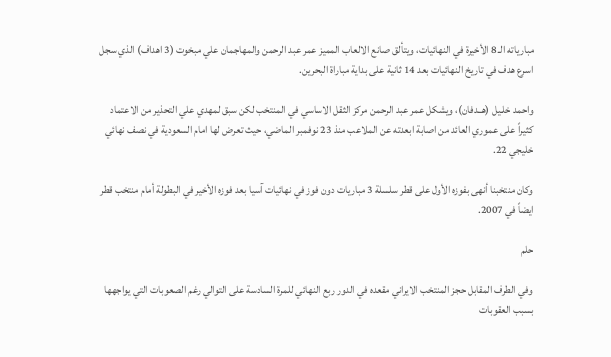مبارياته الـ 8 الأخيرة في النهائيات، ويتألق صانع الالعاب المميز عمر عبد الرحمن والمهاجمان علي مبخوت (3 اهداف) الذي سجل اسرع هدف في تاريخ النهائيات بعد 14 ثانية على بداية مباراة البحرين.

واحمد خلـيل (هــدفان)، ويشكل عمر عبد الرحمن مركز الثقل الاساسي في المنتخب لكن سبق لمهدي علي التحذير من الاعتماد كثيراً على عموري العائد من اصابة ابعدته عن الملاعب منذ 23 نوفمبر الماضي، حيث تعرض لها امام السعودية في نصف نهائي خليجي 22.

وكان منتخبنا أنهى بفوزه الأول على قطر سلسلة 3 مباريات دون فوز في نهائيات آسيا بعد فوزه الأخير في البطولة أمام منتخب قطر ايضاً في 2007.

حلم

وفي الطرف المقابل حجز المنتخب الايراني مقعده في الدور ربع النهائي للمرة السادسة على التوالي رغم الصعوبات التي يواجهها بسبب العقوبات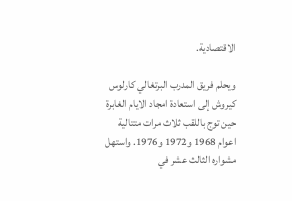الاقتصادية.

ويحلم فريق المدرب البرتغالي كارلوس كيروش إلى استعادة امجاد الايام الغابرة حين توج باللقب ثلاث مرات متتالية اعوام 1968 و1972 و1976. واستهل مشواره الثالث عشر في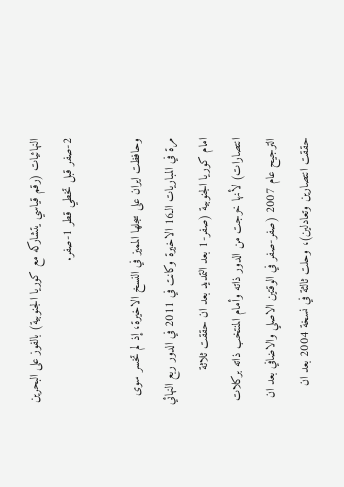النهائيات (رقم قياسي يتشاركه مع كوريا الجنوبية) بالفوز على البحرين 2-صفر قبل تخطي قطر 1-صفر.

وحافظت ايران على سجلها المميز في النسخ الاخيرة، إذ لم تخسر سوى مرة في المباريات الـ16 الاخيرة وكانت في 2011 في الدور ربع النهائي امام كوريا الجنوبية (صفر-1 بعد التمديد بعد ان حققت ثلاثة انتصارات) لأنها خرجت من الدور ذاته وأمام المنتخب ذاته بركلات الترجيح عام 2007 (صفر-صفر في الوقتين الاصلي والاضافي بعد ان حققت انتصارين وتعادلين)، وحلت ثالثة في نسخة 2004 بعد ان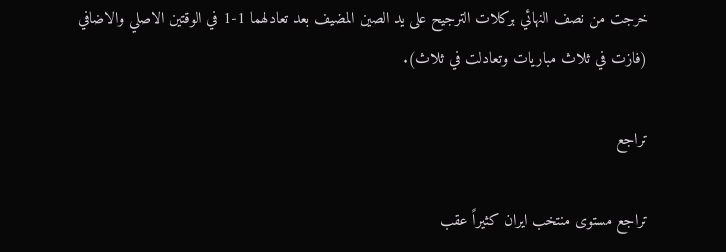خرجت من نصف النهائي بركلات الترجيح على يد الصين المضيف بعد تعادلهما 1-1 في الوقتين الاصلي والاضافي (فازت في ثلاث مباريات وتعادلت في ثلاث).

تراجع

تراجع مستوى منتخب ايران كثيراً عقب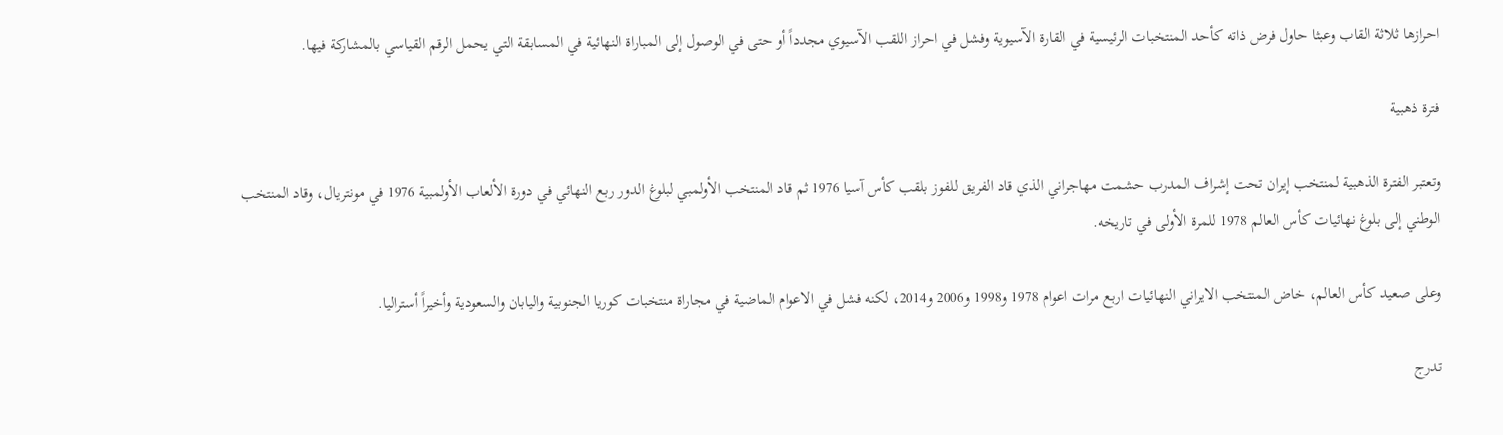احرازها ثلاثة القاب وعبثا حاول فرض ذاته كأحد المنتخبات الرئيسية في القارة الآسيوية وفشل في احراز اللقب الآسيوي مجدداً أو حتى في الوصول إلى المباراة النهائية في المسابقة التي يحمل الرقم القياسي بالمشاركة فيها.

فترة ذهبية

وتعتبر الفترة الذهبية لمنتخب إيران تحت إشراف المدرب حشمت مهاجراني الذي قاد الفريق للفوز بلقب كأس آسيا 1976 ثم قاد المنتخب الأولمبي لبلوغ الدور ربع النهائي في دورة الألعاب الأولمبية 1976 في مونتريال، وقاد المنتخب الوطني إلى بلوغ نهائيات كأس العالم 1978 للمرة الأولى في تاريخه.

وعلى صعيد كأس العالم، خاض المنتخب الايراني النهائيات اربع مرات اعوام 1978 و1998 و2006 و2014، لكنه فشل في الاعوام الماضية في مجاراة منتخبات كوريا الجنوبية واليابان والسعودية وأخيراً أستراليا.

تدرج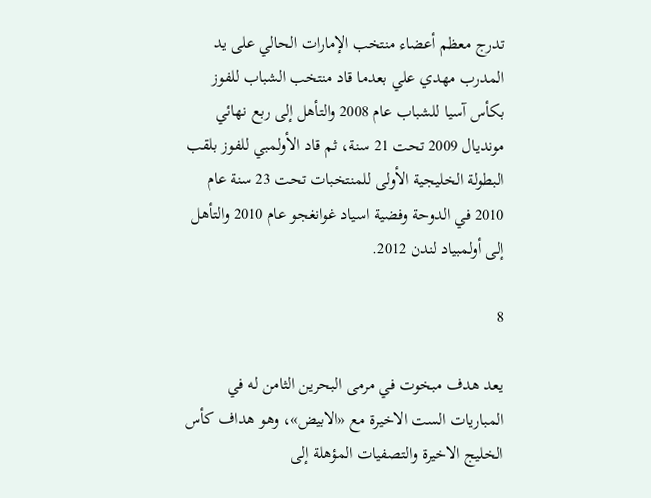تدرج معظم أعضاء منتخب الإمارات الحالي على يد المدرب مهدي علي بعدما قاد منتخب الشباب للفوز بكأس آسيا للشباب عام 2008 والتأهل إلى ربع نهائي مونديال 2009 تحت 21 سنة، ثم قاد الأولمبي للفوز بلقب البطولة الخليجية الأولى للمنتخبات تحت 23 سنة عام 2010 في الدوحة وفضية اسياد غوانغجو عام 2010 والتأهل إلى أولمبياد لندن 2012.

8

يعد هدف مبخوت في مرمى البحرين الثامن له في المباريات الست الاخيرة مع «الابيض»، وهو هداف كأس الخليج الاخيرة والتصفيات المؤهلة إلى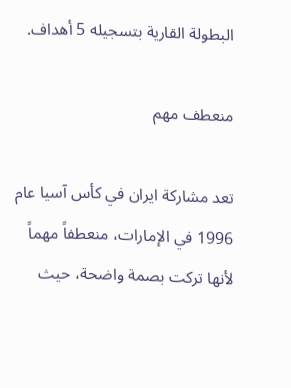البطولة القارية بتسجيله 5 أهداف.

منعطف مهم

تعد مشاركة ايران في كأس آسيا عام 1996 في الإمارات، منعطفاً مهماً لأنها تركت بصمة واضحة، حيث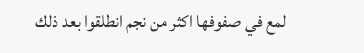لمع في صفوفها اكثر من نجم انطلقوا بعد ذلك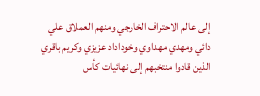إلى عالم الاحتراف الخارجي ومنهم العملاق علي دائي ومهدي مهداوي وخوداداد عزيزي وكريم باقري الذين قادوا منتخبهم إلى نهائيات كأس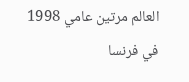العالم مرتين عامي 1998 في فرنسا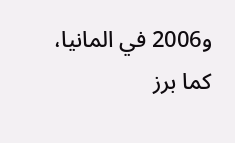و2006 في المانيا، كما برز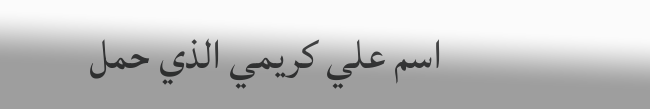اسم علي كريمي الذي حمل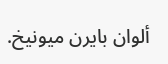ألوان بايرن ميونيخ.